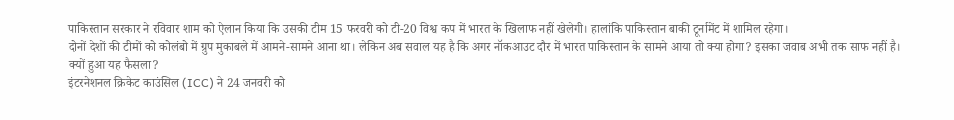पाकिस्तान सरकार ने रविवार शाम को ऐलान किया कि उसकी टीम 15 फरवरी को टी-20 विश्व कप में भारत के खिलाफ नहीं खेलेगी। हालांकि पाकिस्तान बाकी टूर्नामेंट में शामिल रहेगा।
दोनों देशों की टीमों को कोलंबो में ग्रुप मुकाबले में आमने-सामने आना था। लेकिन अब सवाल यह है कि अगर नॉकआउट दौर में भारत पाकिस्तान के सामने आया तो क्या होगा? इसका जवाब अभी तक साफ नहीं है।
क्यों हुआ यह फैसला?
इंटरनेशनल क्रिकेट काउंसिल (ICC) ने 24 जनवरी को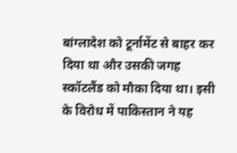बांग्लादेश को टूर्नामेंट से बाहर कर दिया था और उसकी जगह स्कॉटलैंड को मौका दिया था। इसी के विरोध में पाकिस्तान ने यह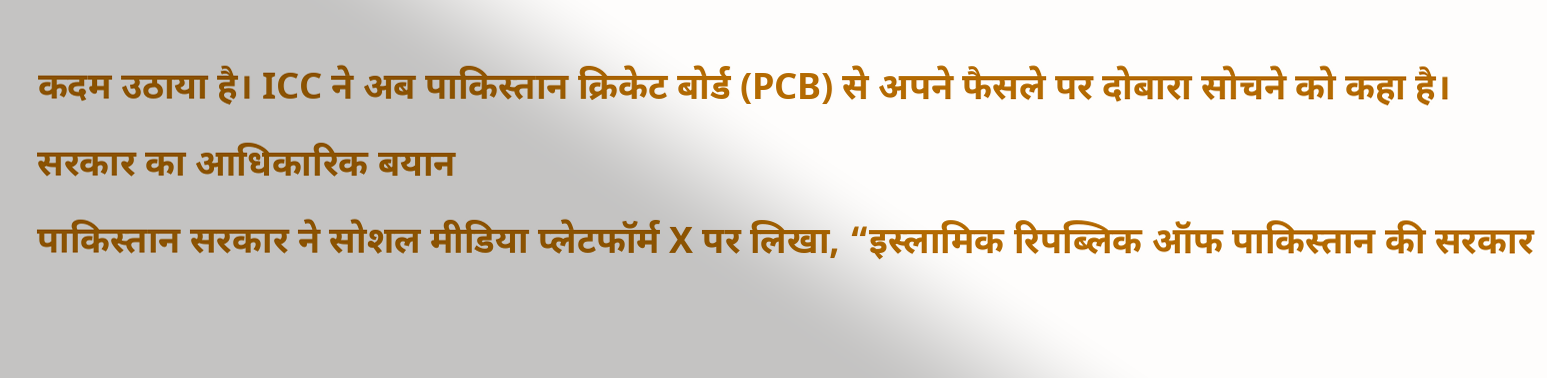कदम उठाया है। ICC ने अब पाकिस्तान क्रिकेट बोर्ड (PCB) से अपने फैसले पर दोबारा सोचने को कहा है।
सरकार का आधिकारिक बयान
पाकिस्तान सरकार ने सोशल मीडिया प्लेटफॉर्म X पर लिखा, “इस्लामिक रिपब्लिक ऑफ पाकिस्तान की सरकार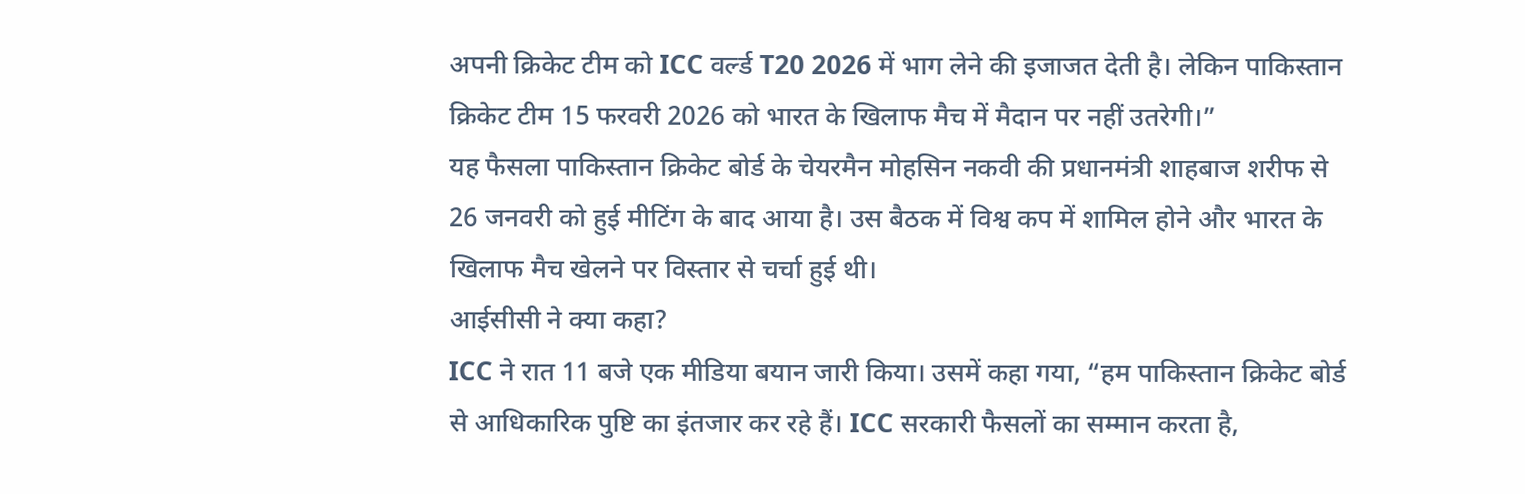अपनी क्रिकेट टीम को ICC वर्ल्ड T20 2026 में भाग लेने की इजाजत देती है। लेकिन पाकिस्तान क्रिकेट टीम 15 फरवरी 2026 को भारत के खिलाफ मैच में मैदान पर नहीं उतरेगी।”
यह फैसला पाकिस्तान क्रिकेट बोर्ड के चेयरमैन मोहसिन नकवी की प्रधानमंत्री शाहबाज शरीफ से 26 जनवरी को हुई मीटिंग के बाद आया है। उस बैठक में विश्व कप में शामिल होने और भारत के खिलाफ मैच खेलने पर विस्तार से चर्चा हुई थी।
आईसीसी ने क्या कहा?
ICC ने रात 11 बजे एक मीडिया बयान जारी किया। उसमें कहा गया, “हम पाकिस्तान क्रिकेट बोर्ड से आधिकारिक पुष्टि का इंतजार कर रहे हैं। ICC सरकारी फैसलों का सम्मान करता है,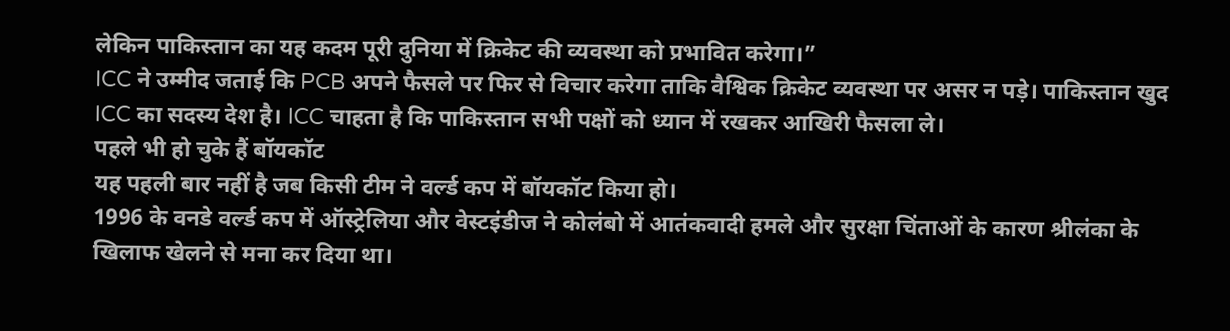लेकिन पाकिस्तान का यह कदम पूरी दुनिया में क्रिकेट की व्यवस्था को प्रभावित करेगा।”
ICC ने उम्मीद जताई कि PCB अपने फैसले पर फिर से विचार करेगा ताकि वैश्विक क्रिकेट व्यवस्था पर असर न पड़े। पाकिस्तान खुद ICC का सदस्य देश है। ICC चाहता है कि पाकिस्तान सभी पक्षों को ध्यान में रखकर आखिरी फैसला ले।
पहले भी हो चुके हैं बॉयकॉट
यह पहली बार नहीं है जब किसी टीम ने वर्ल्ड कप में बॉयकॉट किया हो।
1996 के वनडे वर्ल्ड कप में ऑस्ट्रेलिया और वेस्टइंडीज ने कोलंबो में आतंकवादी हमले और सुरक्षा चिंताओं के कारण श्रीलंका के खिलाफ खेलने से मना कर दिया था।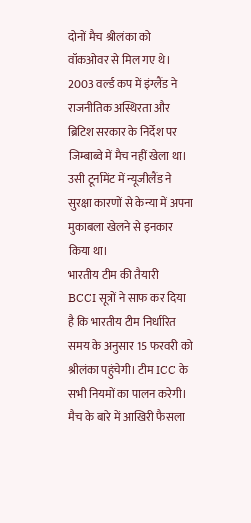दोनों मैच श्रीलंका को वॉकओवर से मिल गए थे।
2003 वर्ल्ड कप में इंग्लैंड ने राजनीतिक अस्थिरता और ब्रिटिश सरकार के निर्देश पर जिम्बाब्वे में मैच नहीं खेला था। उसी टूर्नामेंट में न्यूजीलैंड ने सुरक्षा कारणों से केन्या में अपना मुकाबला खेलने से इनकार किया था।
भारतीय टीम की तैयारी
BCCI सूत्रों ने साफ कर दिया है कि भारतीय टीम निर्धारित समय के अनुसार 15 फरवरी को श्रीलंका पहुंचेगी। टीम ICC के सभी नियमों का पालन करेगी। मैच के बारे में आखिरी फैसला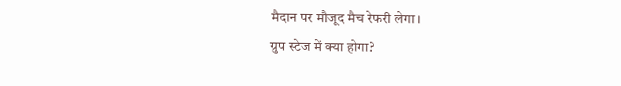मैदान पर मौजूद मैच रेफरी लेगा।
ग्रुप स्टेज में क्या होगा?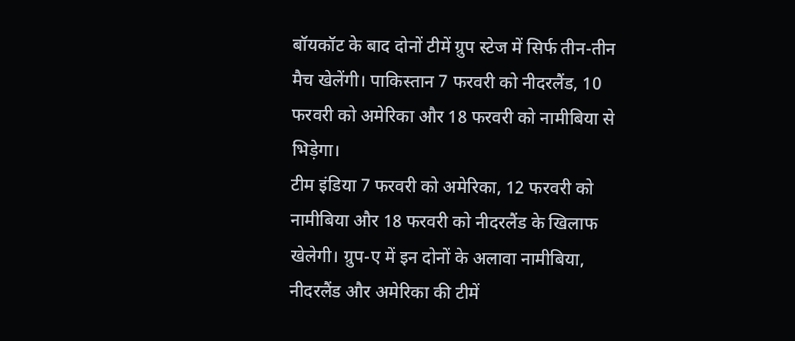बॉयकॉट के बाद दोनों टीमें ग्रुप स्टेज में सिर्फ तीन-तीन मैच खेलेंगी। पाकिस्तान 7 फरवरी को नीदरलैंड, 10 फरवरी को अमेरिका और 18 फरवरी को नामीबिया से भिड़ेगा।
टीम इंडिया 7 फरवरी को अमेरिका, 12 फरवरी को नामीबिया और 18 फरवरी को नीदरलैंड के खिलाफ खेलेगी। ग्रुप-ए में इन दोनों के अलावा नामीबिया, नीदरलैंड और अमेरिका की टीमें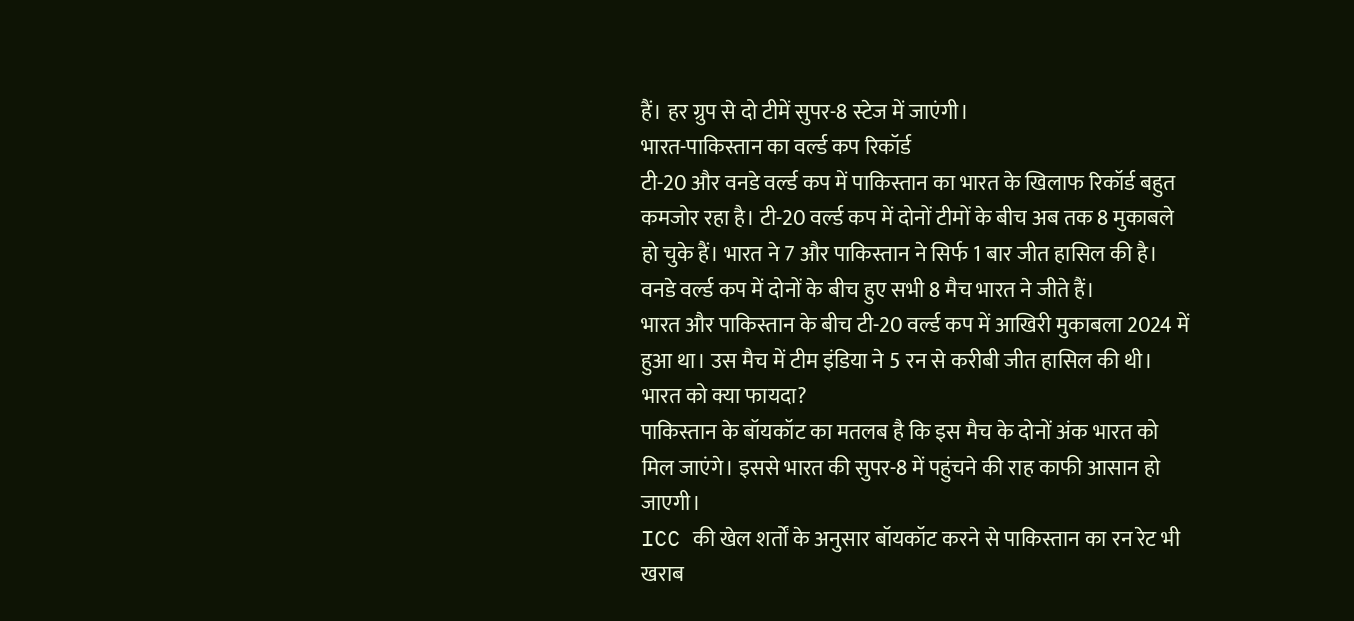हैं। हर ग्रुप से दो टीमें सुपर-8 स्टेज में जाएंगी।
भारत-पाकिस्तान का वर्ल्ड कप रिकॉर्ड
टी-20 और वनडे वर्ल्ड कप में पाकिस्तान का भारत के खिलाफ रिकॉर्ड बहुत कमजोर रहा है। टी-20 वर्ल्ड कप में दोनों टीमों के बीच अब तक 8 मुकाबले हो चुके हैं। भारत ने 7 और पाकिस्तान ने सिर्फ 1 बार जीत हासिल की है। वनडे वर्ल्ड कप में दोनों के बीच हुए सभी 8 मैच भारत ने जीते हैं।
भारत और पाकिस्तान के बीच टी-20 वर्ल्ड कप में आखिरी मुकाबला 2024 में हुआ था। उस मैच में टीम इंडिया ने 5 रन से करीबी जीत हासिल की थी।
भारत को क्या फायदा?
पाकिस्तान के बॉयकॉट का मतलब है कि इस मैच के दोनों अंक भारत को मिल जाएंगे। इससे भारत की सुपर-8 में पहुंचने की राह काफी आसान हो जाएगी।
ICC की खेल शर्तों के अनुसार बॉयकॉट करने से पाकिस्तान का रन रेट भी खराब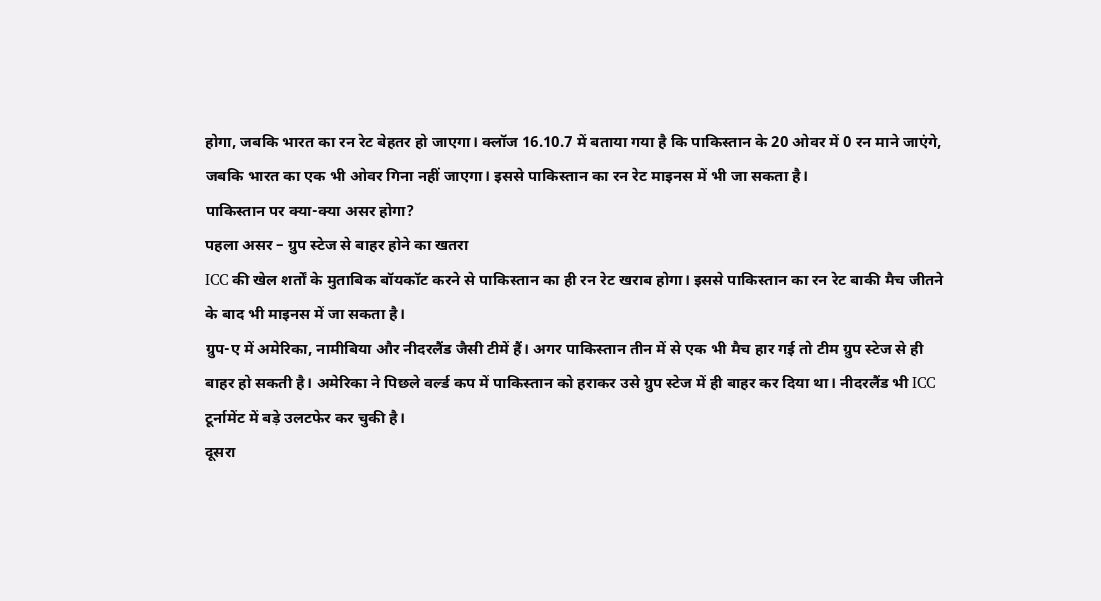होगा, जबकि भारत का रन रेट बेहतर हो जाएगा। क्लॉज 16.10.7 में बताया गया है कि पाकिस्तान के 20 ओवर में 0 रन माने जाएंगे, जबकि भारत का एक भी ओवर गिना नहीं जाएगा। इससे पाकिस्तान का रन रेट माइनस में भी जा सकता है।
पाकिस्तान पर क्या-क्या असर होगा?
पहला असर – ग्रुप स्टेज से बाहर होने का खतरा
ICC की खेल शर्तों के मुताबिक बॉयकॉट करने से पाकिस्तान का ही रन रेट खराब होगा। इससे पाकिस्तान का रन रेट बाकी मैच जीतने के बाद भी माइनस में जा सकता है।
ग्रुप-ए में अमेरिका, नामीबिया और नीदरलैंड जैसी टीमें हैं। अगर पाकिस्तान तीन में से एक भी मैच हार गई तो टीम ग्रुप स्टेज से ही बाहर हो सकती है। अमेरिका ने पिछले वर्ल्ड कप में पाकिस्तान को हराकर उसे ग्रुप स्टेज में ही बाहर कर दिया था। नीदरलैंड भी ICC टूर्नामेंट में बड़े उलटफेर कर चुकी है।
दूसरा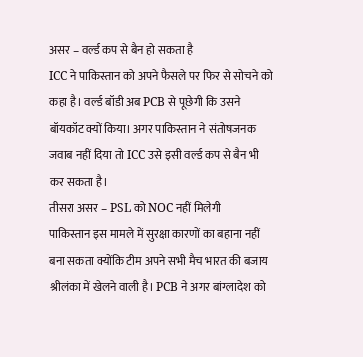असर – वर्ल्ड कप से बैन हो सकता है
ICC ने पाकिस्तान को अपने फैसले पर फिर से सोचने को कहा है। वर्ल्ड बॉडी अब PCB से पूछेगी कि उसने बॉयकॉट क्यों किया। अगर पाकिस्तान ने संतोषजनक जवाब नहीं दिया तो ICC उसे इसी वर्ल्ड कप से बैन भी कर सकता है।
तीसरा असर – PSL को NOC नहीं मिलेगी
पाकिस्तान इस मामले में सुरक्षा कारणों का बहाना नहीं बना सकता क्योंकि टीम अपने सभी मैच भारत की बजाय श्रीलंका में खेलने वाली है। PCB ने अगर बांग्लादेश को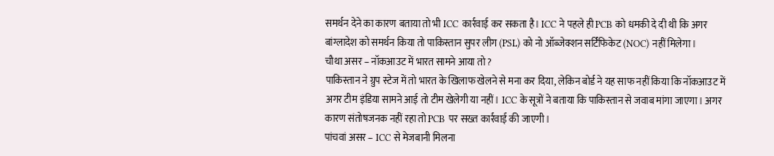समर्थन देने का कारण बताया तो भी ICC कार्रवाई कर सकता है। ICC ने पहले ही PCB को धमकी दे दी थी कि अगर बांग्लादेश को समर्थन किया तो पाकिस्तान सुपर लीग (PSL) को नो ऑब्जेक्शन सर्टिफिकेट (NOC) नहीं मिलेगा।
चौथा असर – नॉकआउट में भारत सामने आया तो?
पाकिस्तान ने ग्रुप स्टेज में तो भारत के खिलाफ खेलने से मना कर दिया, लेकिन बोर्ड ने यह साफ नहीं किया कि नॉकआउट में अगर टीम इंडिया सामने आई तो टीम खेलेगी या नहीं। ICC के सूत्रों ने बताया कि पाकिस्तान से जवाब मांगा जाएगा। अगर कारण संतोषजनक नहीं रहा तो PCB पर सख्त कार्रवाई की जाएगी।
पांचवां असर – ICC से मेजबानी मिलना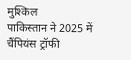मुश्किल
पाकिस्तान ने 2025 में चैंपियंस ट्रॉफी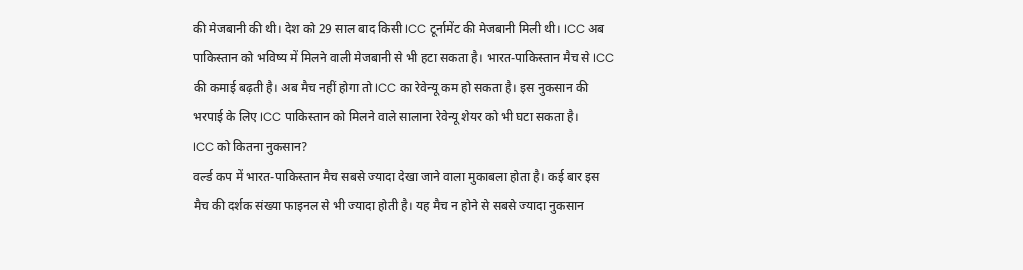की मेजबानी की थी। देश को 29 साल बाद किसी ICC टूर्नामेंट की मेजबानी मिली थी। ICC अब पाकिस्तान को भविष्य में मिलने वाली मेजबानी से भी हटा सकता है। भारत-पाकिस्तान मैच से ICC की कमाई बढ़ती है। अब मैच नहीं होगा तो ICC का रेवेन्यू कम हो सकता है। इस नुकसान की भरपाई के लिए ICC पाकिस्तान को मिलने वाले सालाना रेवेन्यू शेयर को भी घटा सकता है।
ICC को कितना नुकसान?
वर्ल्ड कप में भारत-पाकिस्तान मैच सबसे ज्यादा देखा जाने वाला मुकाबला होता है। कई बार इस मैच की दर्शक संख्या फाइनल से भी ज्यादा होती है। यह मैच न होने से सबसे ज्यादा नुकसान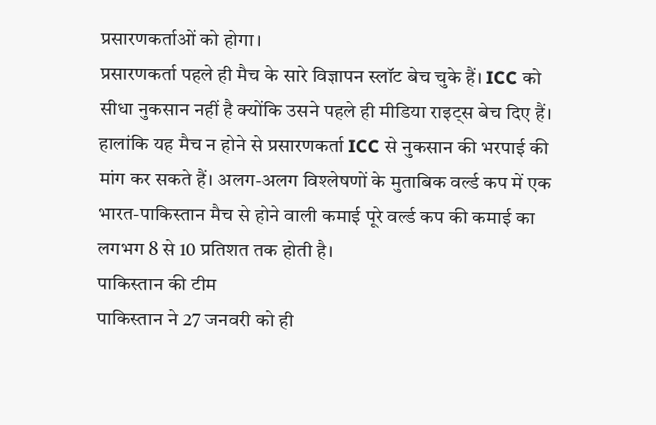प्रसारणकर्ताओं को होगा।
प्रसारणकर्ता पहले ही मैच के सारे विज्ञापन स्लॉट बेच चुके हैं। ICC को सीधा नुकसान नहीं है क्योंकि उसने पहले ही मीडिया राइट्स बेच दिए हैं। हालांकि यह मैच न होने से प्रसारणकर्ता ICC से नुकसान की भरपाई की मांग कर सकते हैं। अलग-अलग विश्लेषणों के मुताबिक वर्ल्ड कप में एक भारत-पाकिस्तान मैच से होने वाली कमाई पूरे वर्ल्ड कप की कमाई का लगभग 8 से 10 प्रतिशत तक होती है।
पाकिस्तान की टीम
पाकिस्तान ने 27 जनवरी को ही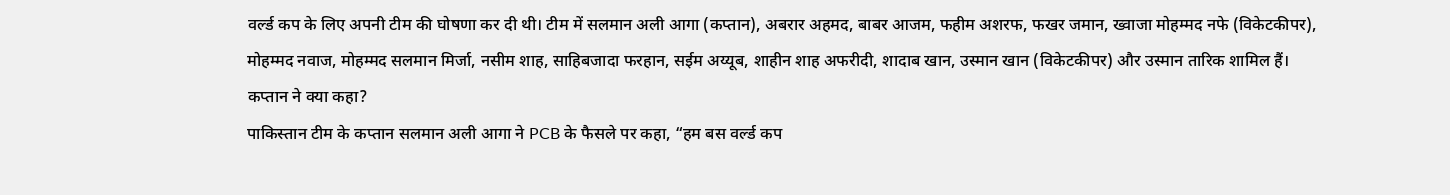वर्ल्ड कप के लिए अपनी टीम की घोषणा कर दी थी। टीम में सलमान अली आगा (कप्तान), अबरार अहमद, बाबर आजम, फहीम अशरफ, फखर जमान, ख्वाजा मोहम्मद नफे (विकेटकीपर), मोहम्मद नवाज, मोहम्मद सलमान मिर्जा, नसीम शाह, साहिबजादा फरहान, सईम अय्यूब, शाहीन शाह अफरीदी, शादाब खान, उस्मान खान (विकेटकीपर) और उस्मान तारिक शामिल हैं।
कप्तान ने क्या कहा?
पाकिस्तान टीम के कप्तान सलमान अली आगा ने PCB के फैसले पर कहा, “हम बस वर्ल्ड कप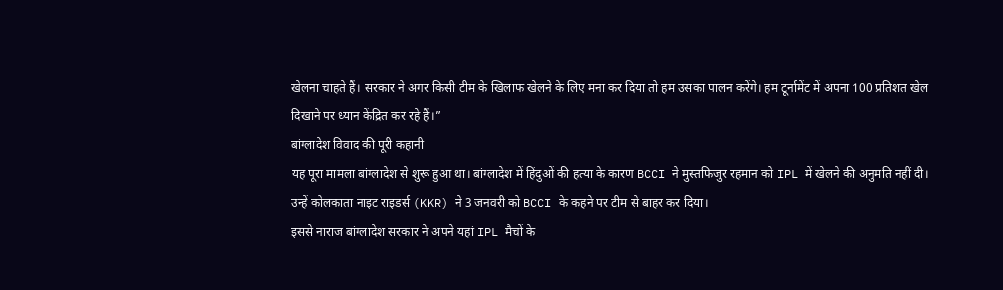खेलना चाहते हैं। सरकार ने अगर किसी टीम के खिलाफ खेलने के लिए मना कर दिया तो हम उसका पालन करेंगे। हम टूर्नामेंट में अपना 100 प्रतिशत खेल दिखाने पर ध्यान केंद्रित कर रहे हैं।”
बांग्लादेश विवाद की पूरी कहानी
यह पूरा मामला बांग्लादेश से शुरू हुआ था। बांग्लादेश में हिंदुओं की हत्या के कारण BCCI ने मुस्तफिजुर रहमान को IPL में खेलने की अनुमति नहीं दी। उन्हें कोलकाता नाइट राइडर्स (KKR) ने 3 जनवरी को BCCI के कहने पर टीम से बाहर कर दिया।
इससे नाराज बांग्लादेश सरकार ने अपने यहां IPL मैचों के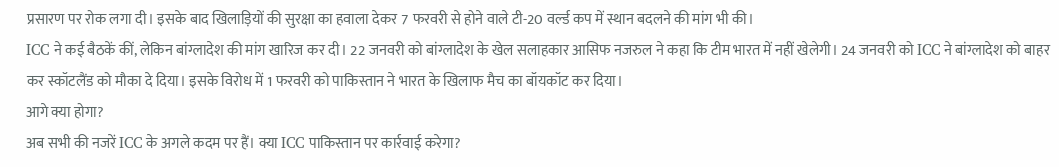प्रसारण पर रोक लगा दी। इसके बाद खिलाड़ियों की सुरक्षा का हवाला देकर 7 फरवरी से होने वाले टी-20 वर्ल्ड कप में स्थान बदलने की मांग भी की।
ICC ने कई बैठकें कीं, लेकिन बांग्लादेश की मांग खारिज कर दी। 22 जनवरी को बांग्लादेश के खेल सलाहकार आसिफ नजरुल ने कहा कि टीम भारत में नहीं खेलेगी। 24 जनवरी को ICC ने बांग्लादेश को बाहर कर स्कॉटलैंड को मौका दे दिया। इसके विरोध में 1 फरवरी को पाकिस्तान ने भारत के खिलाफ मैच का बॉयकॉट कर दिया।
आगे क्या होगा?
अब सभी की नजरें ICC के अगले कदम पर हैं। क्या ICC पाकिस्तान पर कार्रवाई करेगा?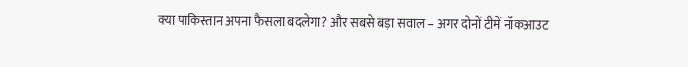क्या पाकिस्तान अपना फैसला बदलेगा? और सबसे बड़ा सवाल – अगर दोनों टीमें नॉकआउट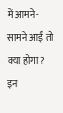में आमने-सामने आईं तो क्या होगा? इन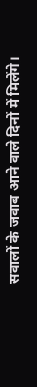सवालों के जवाब आने वाले दिनों में मिलेंगे।